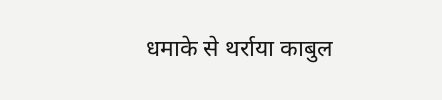धमाके से थर्राया काबुल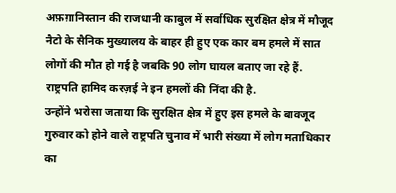अफ़ग़ानिस्तान की राजधानी काबुल में सर्वाधिक सुरक्षित क्षेत्र में मौजूद नैटो के सैनिक मुख्यालय के बाहर ही हुए एक कार बम हमले में सात लोगों की मौत हो गई है जबकि 90 लोग घायल बताए जा रहे हैं.
राष्ट्रपति हामिद करज़ई ने इन हमलों की निंदा की है.
उन्होंने भरोसा जताया कि सुरक्षित क्षेत्र में हुए इस हमले के बावजूद गुरुवार को होने वाले राष्ट्रपति चुनाव में भारी संख्या में लोग मताधिकार का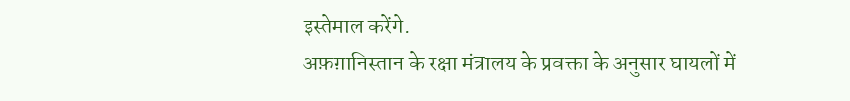इस्तेमाल करेंगे.
अफ़ग़ानिस्तान के रक्षा मंत्रालय के प्रवक्ता के अनुसार घायलों में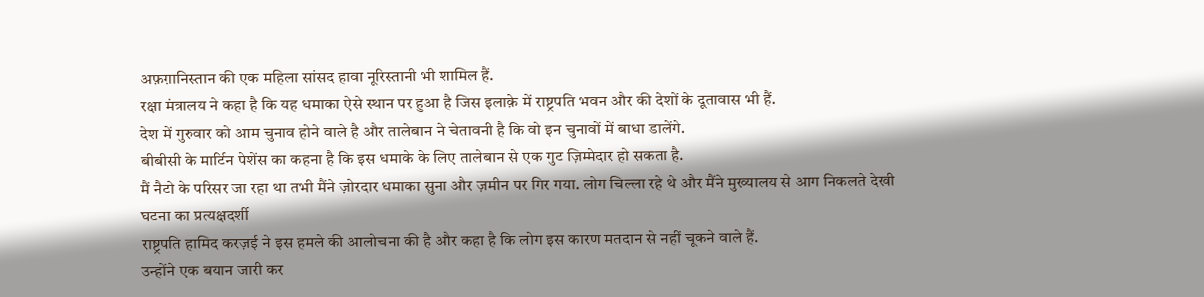अफ़ग़ानिस्तान की एक महिला सांसद हावा नूरिस्तानी भी शामिल हैं.
रक्षा मंत्रालय ने कहा है कि यह धमाका ऐसे स्थान पर हुआ है जिस इलाक़े में राष्ट्रपति भवन और की देशों के दूतावास भी हैं.
देश में गुरुवार को आम चुनाव होने वाले है और तालेबान ने चेतावनी है कि वो इन चुनावों में बाधा डालेंगे.
बीबीसी के मार्टिन पेशेंस का कहना है कि इस धमाके के लिए तालेबान से एक गुट ज़िम्मेदार हो सकता है.
मैं नैटो के परिसर जा रहा था तभी मैंने ज़ोरदार धमाका सुना और ज़मीन पर गिर गया. लोग चिल्ला रहे थे और मैंने मुख्यालय से आग निकलते देखी
घटना का प्रत्यक्षदर्शी
राष्ट्रपति हामिद करज़ई ने इस हमले की आलोचना की है और कहा है कि लोग इस कारण मतदान से नहीं चूकने वाले हैं.
उन्होंने एक बयान जारी कर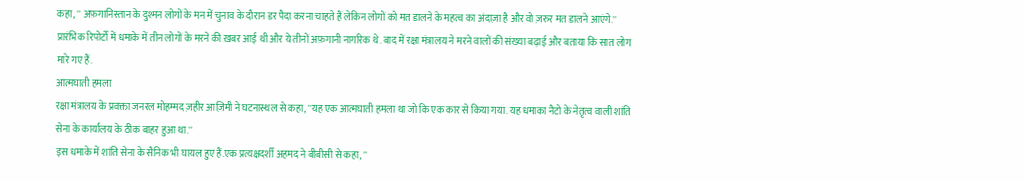कहा, '' अफ़गानिस्तान के दुश्मन लोगों के मन में चुनाव के दौरान डर पैदा करना चाहते हैं लेकिन लोगों को मत डालने के महत्व का अंदाज़ा है और वो ज़रुर मत डालने आएंगे.''
प्रारंभिक रिपोर्टों में धमाके में तीन लोगों के मरने की ख़बर आई थी और ये तीनों अफ़गानी नागरिक थे. बाद में रक्षा मंत्रालय ने मरने वालों की संख्या बढ़ाई और बताया कि सात लोग मारे गए हैं.
आत्मघाती हमला
रक्षा मंत्रालय के प्रवक्ता जनरल मोहम्मद ज़हीर आज़िमी ने घटनास्थल से कहा, ''यह एक आत्मघाती हमला था जो कि एक कार से किया गया. यह धमाका नैटो के नेतृत्व वाली शांति सेना के कार्यालय के ठीक बाहर हुआ था.''
इस धमाके में शांति सेना के सैनिक भी घायल हुए हैं.एक प्रत्यक्षदर्शी अहमद ने बीबीसी से कहा, ''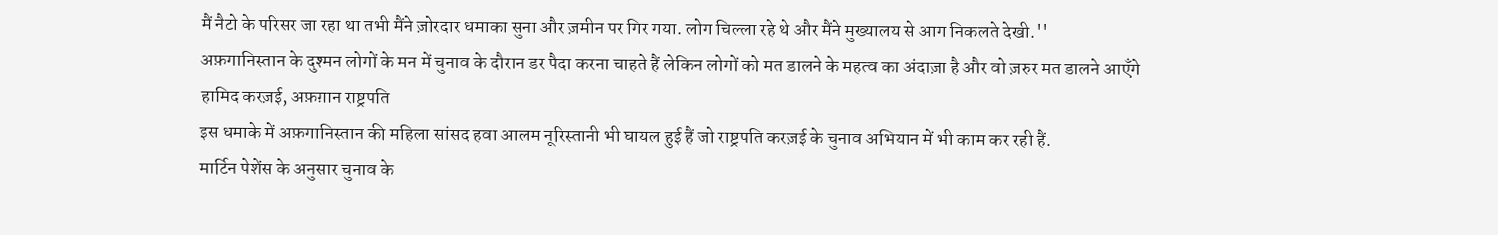मैं नैटो के परिसर जा रहा था तभी मैंने ज़ोरदार धमाका सुना और ज़मीन पर गिर गया. लोग चिल्ला रहे थे और मैंने मुख्यालय से आग निकलते देखी.''
अफ़गानिस्तान के दुश्मन लोगों के मन में चुनाव के दौरान डर पैदा करना चाहते हैं लेकिन लोगों को मत डालने के महत्व का अंदाज़ा है और वो ज़रुर मत डालने आएँगे
हामिद करज़ई, अफ़ग़ान राष्ट्रपति
इस धमाके में अफ़गानिस्तान की महिला सांसद हवा आलम नूरिस्तानी भी घायल हुई हैं जो राष्ट्रपति करज़ई के चुनाव अभियान में भी काम कर रही हैं.
मार्टिन पेशेंस के अनुसार चुनाव के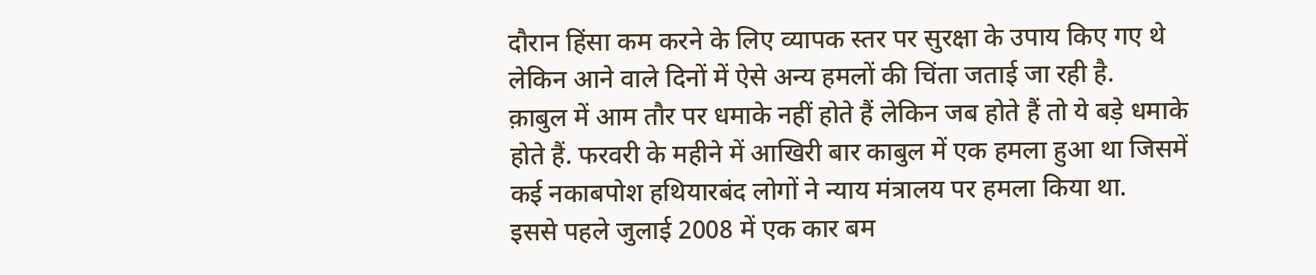दौरान हिंसा कम करने के लिए व्यापक स्तर पर सुरक्षा के उपाय किए गए थे लेकिन आने वाले दिनों में ऐसे अन्य हमलों की चिंता जताई जा रही है.
क़ाबुल में आम तौर पर धमाके नहीं होते हैं लेकिन जब होते हैं तो ये बड़े धमाके होते हैं. फरवरी के महीने में आखिरी बार काबुल में एक हमला हुआ था जिसमें कई नकाबपोश हथियारबंद लोगों ने न्याय मंत्रालय पर हमला किया था.
इससे पहले जुलाई 2008 में एक कार बम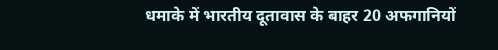धमाके में भारतीय दूतावास के बाहर 20 अफगानियों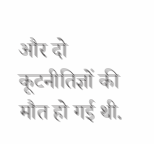और दो कूटनीतिज्ञों की मौत हो गई थी.